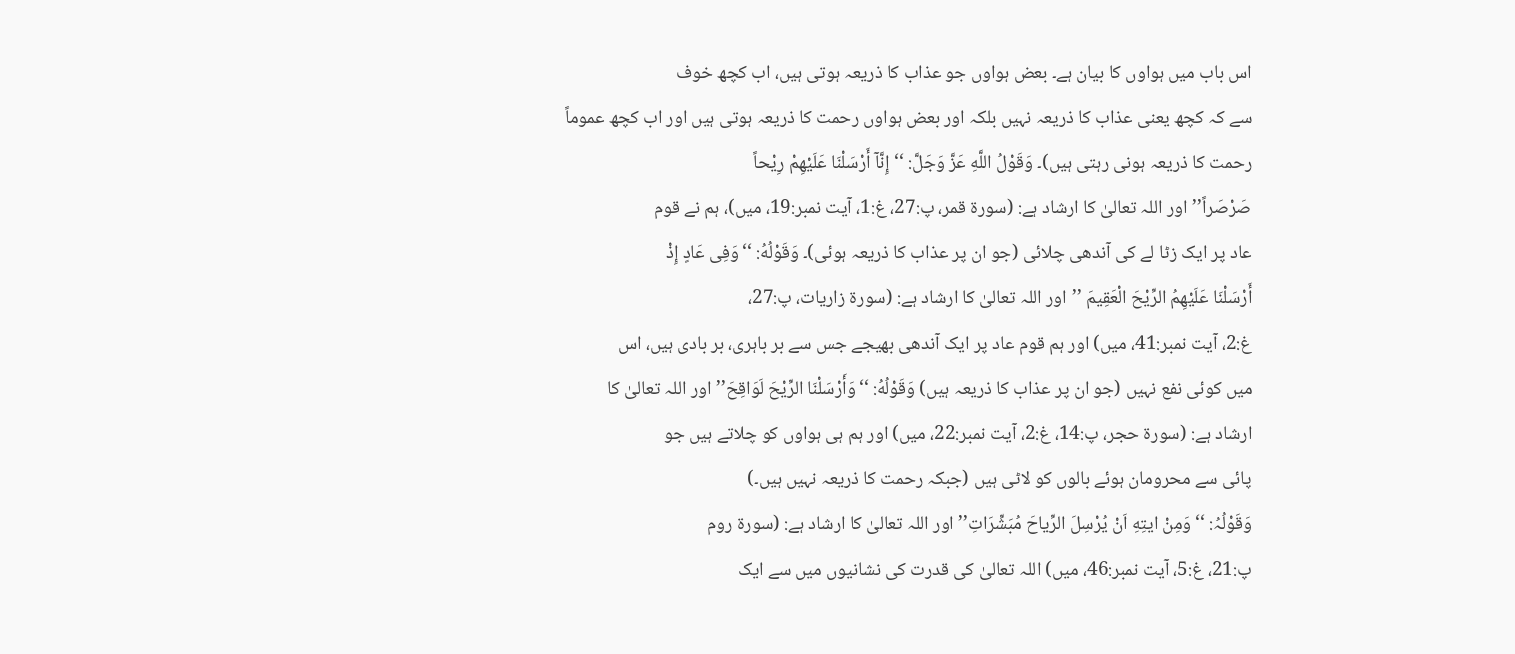اس باب میں ہواوں کا بیان ہے۔ بعض ہواوں جو عذاب کا ذریعہ ہوتی ہیں، اب کچھ خوف
سے کہ کچھ یعنی عذاب کا ذریعہ نہیں بلکہ اور بعض ہواوں رحمت کا ذریعہ ہوتی ہیں اور اب کچھ عموماً
رحمت کا ذریعہ ہونی رہتی ہیں)۔ وَقَوْلُ اللَّهِ عَزَّ وَجَلَّ: ‘‘إِنَّآ أَرْسَلْنَا عَلَيْهِمْ رِيْحاً
صَرْصَراً’’ اور اللہ تعالیٰ کا ارشاد ہے: (سورۃ قمر، پ:27، غ:1، آیت نمبر:19، میں)، ہم نے قوم
عاد پر ایک زٹا لے کی آندھی چلائی (جو ان پر عذاب کا ذریعہ ہوئی)۔ وَقَوْلُهُ: ‘‘وَفِى عَادٍ إِذْ
أَرْسَلْنَا عَلَيْهِمُ الرِّيْحَ الْعَقِيمَ ’’اور اللہ تعالیٰ کا ارشاد ہے: (سورۃ زاریات، پ:27،
غ:2، آیت نمبر:41، میں) اور ہم قوم عاد پر ایک آندھی بھیجے جس سے بر باہری، بر بادی ہیں، اس
میں کوئی نفع نہیں (جو ان پر عذاب کا ذریعہ ہیں) وَقَوْلُهُ: ‘‘وَأَرْسَلْنَا الرِّيْحَ لَوَاقِحَ’’ اور اللہ تعالیٰ کا
ارشاد ہے: (سورۃ حجر، پ:14، غ:2، آیت نمبر:22، میں) اور ہم ہی ہواوں کو چلاتے ہیں جو
پائی سے محرومان ہوئے بالوں کو لاٹی ہیں (جبکہ رحمت کا ذریعہ نہیں ہیں۔)
وَقَوْلُہُ: ‘‘وَمِنْ ایتِهِ اَنْ يُرْسِلَ الرِّیاحَ مُبَشِّرَاتِ’’ اور اللہ تعالیٰ کا ارشاد ہے: (سورۃ روم
پ:21، غ:5، آیت نمبر:46، میں) اللہ تعالیٰ کی قدرت کی نشانیوں میں سے ایک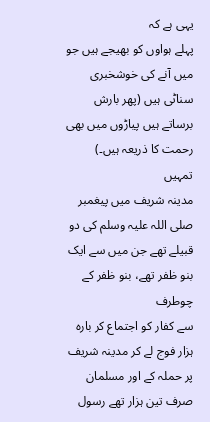یہی ہے کہ
پہلے ہواوں کو بھیجے ہیں جو میں آنے کی خوشخبری سناٹی ہیں (پھر بارش برساتے ہیں پیاڑوں میں بھی
رحمت کا ذریعہ ہیں۔)
تمہیں
مدینہ شریف میں پیغمبر صلی اللہ علیہ وسلم کی دو قبیلے تھے جن میں سے ایک بنو ظفر تھے، بنو ظفر کے چوطرف
سے کفار کو اجتماع کر بارہ ہزار فوج لے کر مدینہ شریف پر حملہ کے اور مسلمان صرف تین ہزار تھے رسول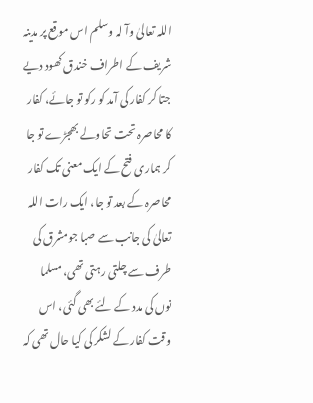اللہ تعالیٰ وآ لہ وسلم اس موقع پر مدینہ شریف کے اطراف خندق کھود دیے جتا کر کفار کی آمد کو رکو تو جائے، کفار کا محاصرہ تحت تحاولے بھجڑے تو جا کر ہماری فتح کے ایک معنی تک کفار محاصرہ کے بعد تو جا، ایک رات اللہ تعالیٰ کی جانب سے صبا جومشرق کی طرف سے چلتی رہتی تھی، مسلما نوں کی مدد کے لئے بھی گئی، اس وقت کفار کے لشکر کی کیا حال تھی کہ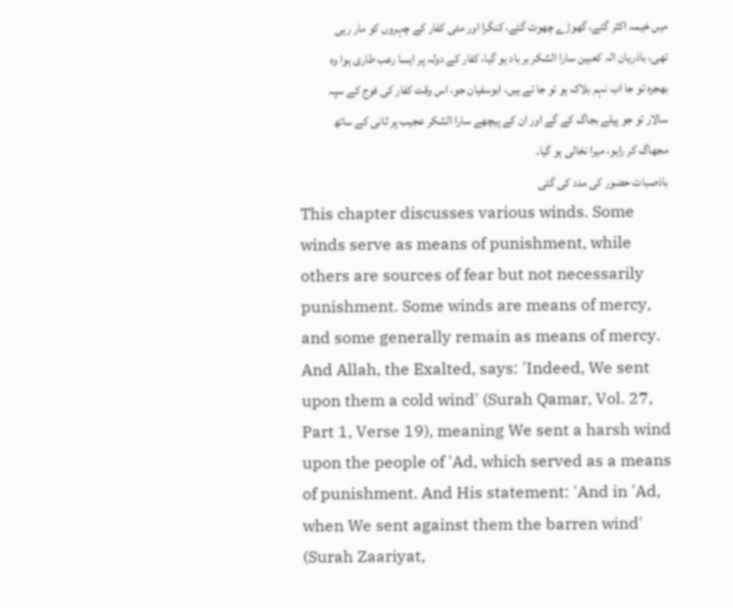میں خیمہ اکثر گئے، گھوڑے چھوت گئے، کنگرا اور مٹی کفار کے چہروں کو مار رہی تھی، باذریان الہ کعبین سارا الشکر بر باد ہو گیا، کفار کے دولہ پر ایسا رعب طاری ہوا وہ بھجرہ تو جا اب نہم بلاک ہو تو جا تے ہیں، ابوسفیان جو، اس وقت کفار کی فوج کے سپہ سالار تو جو پیلے بجاگ کے گے اور ان کے پیچھے سارا الشکر عجیب پر ثانی کے ساتھ مجھاگ کر راہو، میرا نخالی ہو گیا۔
باذصبات حضور کی مدد کی گئی
This chapter discusses various winds. Some winds serve as means of punishment, while others are sources of fear but not necessarily punishment. Some winds are means of mercy, and some generally remain as means of mercy. And Allah, the Exalted, says: 'Indeed, We sent upon them a cold wind' (Surah Qamar, Vol. 27, Part 1, Verse 19), meaning We sent a harsh wind upon the people of 'Ad, which served as a means of punishment. And His statement: 'And in 'Ad, when We sent against them the barren wind' (Surah Zaariyat,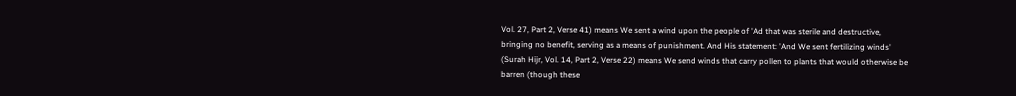Vol. 27, Part 2, Verse 41) means We sent a wind upon the people of 'Ad that was sterile and destructive, bringing no benefit, serving as a means of punishment. And His statement: 'And We sent fertilizing winds' (Surah Hijr, Vol. 14, Part 2, Verse 22) means We send winds that carry pollen to plants that would otherwise be barren (though these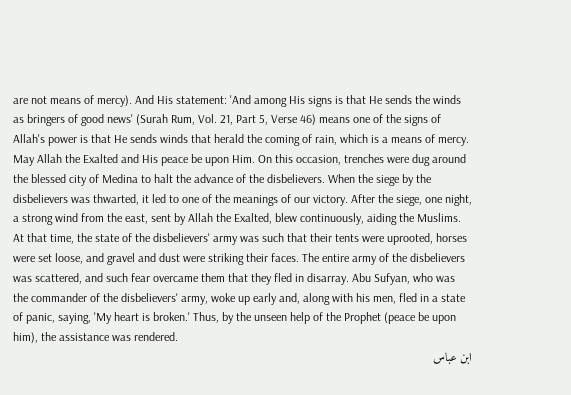are not means of mercy). And His statement: 'And among His signs is that He sends the winds as bringers of good news' (Surah Rum, Vol. 21, Part 5, Verse 46) means one of the signs of Allah's power is that He sends winds that herald the coming of rain, which is a means of mercy.
May Allah the Exalted and His peace be upon Him. On this occasion, trenches were dug around the blessed city of Medina to halt the advance of the disbelievers. When the siege by the disbelievers was thwarted, it led to one of the meanings of our victory. After the siege, one night, a strong wind from the east, sent by Allah the Exalted, blew continuously, aiding the Muslims. At that time, the state of the disbelievers' army was such that their tents were uprooted, horses were set loose, and gravel and dust were striking their faces. The entire army of the disbelievers was scattered, and such fear overcame them that they fled in disarray. Abu Sufyan, who was the commander of the disbelievers' army, woke up early and, along with his men, fled in a state of panic, saying, 'My heart is broken.' Thus, by the unseen help of the Prophet (peace be upon him), the assistance was rendered.
ابن عباس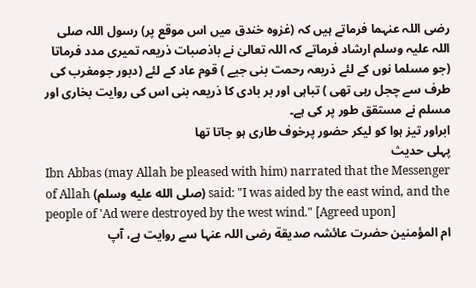رضی اللہ عنہما فرماتے ہیں کہ (غزوہ خندق میں اس موقع پر) رسول اللہ صلی اللہ علیہ وسلم ارشاد فرماتے کہ اللہ تعالیٰ نے باذصبات ذریعہ تمیری مدد فرماتا (جو مسلما نوں کے لئے ذریعہ رحمت بنی جیے ) قوم عاد کے لئے (دبور جومغرب کی طرف سے چجل رہی تھی ) تباہی اور بر بادی کا ذریعہ بنی اس کی روایت بخاری اور مسلم نے مستقق طور پر کی ہے۔
ابراور تیز ہوا کو لیکر حضور پرخوف طاری ہو جاتا تھا
پہلی حدیث
Ibn Abbas (may Allah be pleased with him) narrated that the Messenger of Allah (صلى الله عليه وسلم) said: "I was aided by the east wind, and the people of 'Ad were destroyed by the west wind." [Agreed upon]
ام المؤمنین حضرت عائشہ صدیقة رضی اللہ عنہا سے روایت ہے، آپ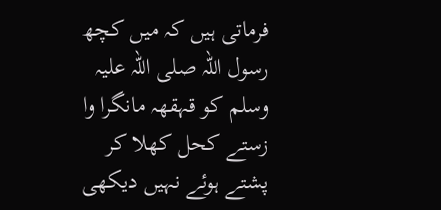فرماتی ہیں کہ میں کچھ رسول اللہ صلی اللہ علیہ وسلم کو قہقهہ مانگرا وا زستے کحل کھلا کر پشتے ہوئے نہیں دیکھی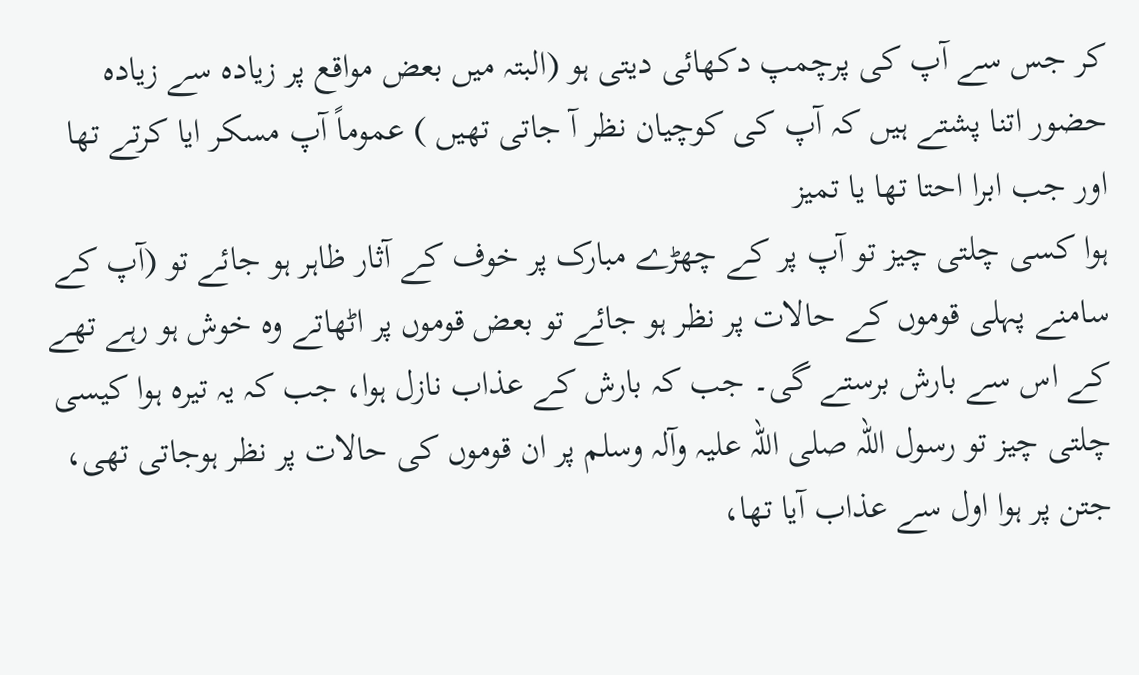کر جس سے آپ کی پرچمپ دکھائی دیتی ہو (البتہ میں بعض مواقع پر زیادہ سے زیادہ حضور اتنا پشتے ہیں کہ آپ کی کوچیان نظر آ جاتی تھیں ) عموماً آپ مسكر ایا کرتے تھا اور جب ابرا احتا تھا یا تمیز
ہوا کسی چلتی چیز تو آپ پر کے چھڑے مبارک پر خوف کے آثار ظاہر ہو جائے تو (آپ کے سامنے پہلی قوموں کے حالات پر نظر ہو جائے تو بعض قوموں پر اٹھاتے وہ خوش ہو رہے تھے کے اس سے بارش برستے گی۔ جب کہ بارش کے عذاب نازل ہوا، جب کہ یہ تیرہ ہوا کیسی چلتی چیز تو رسول اللہ صلی اللہ علیہ وآلہ وسلم پر ان قوموں کی حالات پر نظر ہوجاتی تھی، جتن پر ہوا اول سے عذاب آیا تھا،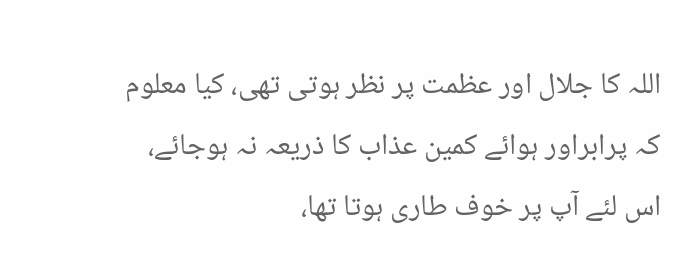اللہ کا جلال اور عظمت پر نظر ہوتی تھی، کیا معلوم کہ پرابراور ہوائے کمین عذاب کا ذریعہ نہ ہوجائے، اس لئے آپ پر خوف طاری ہوتا تھا،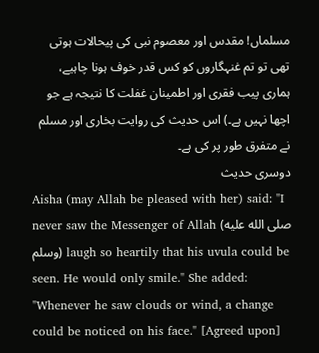مسلماں! مقدس اور معصوم نبی کی پیحالات ہوتی تھی تو تم غنہگاروں کو کس قدر خوف ہونا چاہیے، ہماری پیب فقری اور اطمینان غفلت کا نتیجہ ہے جو اچھا نہیں ہے۔) اس حدیث کی روایت بخاری اور مسلم نے متفرق طور پر کی ہے۔
دوسری حدیث
Aisha (may Allah be pleased with her) said: "I never saw the Messenger of Allah (صلى الله عليه وسلم) laugh so heartily that his uvula could be seen. He would only smile." She added: "Whenever he saw clouds or wind, a change could be noticed on his face." [Agreed upon]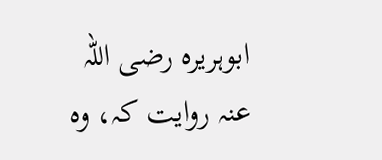ابوہریرہ رضی اللہ عنہ روایت کہ، وہ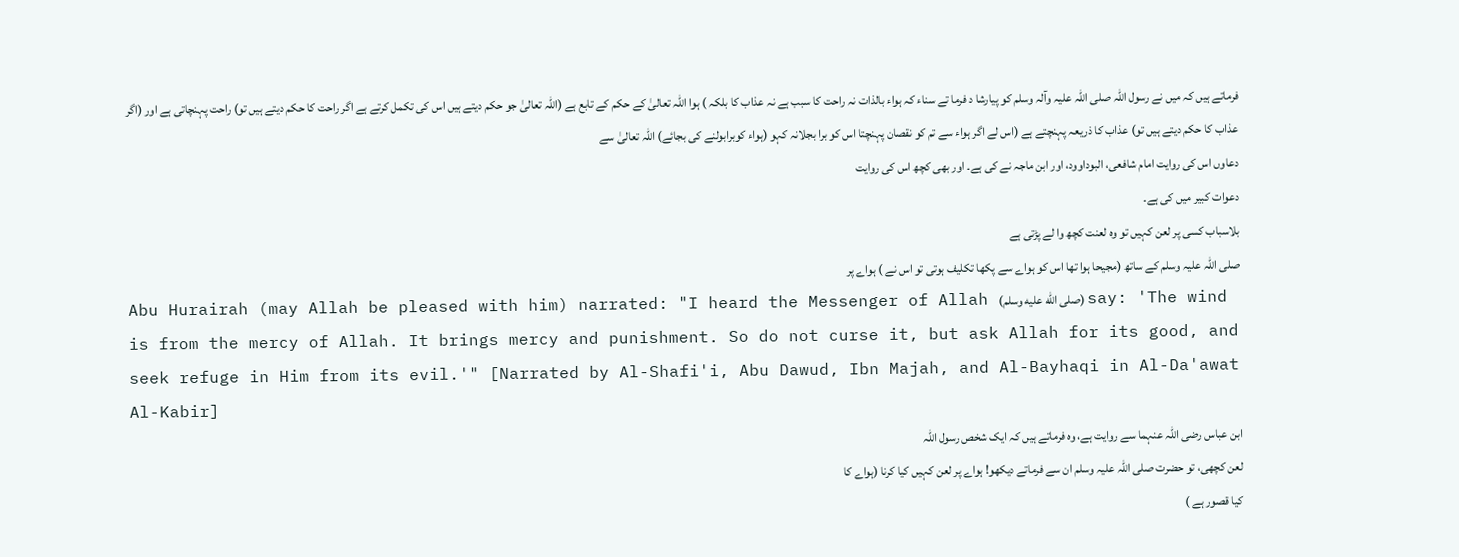فرماتے ہیں کہ میں نے رسول اللہ صلی اللہ علیہ وآلہ وسلم کو پیارشا د فرما تے سناء کہ ہواء بالذات نہ راحت کا سبب ہے نہ عذاب کا بلکہ ) ہوا اللہ تعالیٰ کے حکم کے تابع ہے (اللہ تعالیٰ جو حکم دیتے ہیں اس کی تکمل کرتے ہے اگر راحت کا حکم دیتے ہیں تو) راحت پہنچاتی ہے اور (اگر عذاب کا حکم دیتے ہیں تو) عذاب کا ذریعہ پہنچتے ہے (اس لے اگر ہواء سے تم کو نقصان پہنچتا اس کو برا بجلانہ کہو (ہواء کوبرابولنے کی بجائے) اللہ تعالیٰ سے
دعاوں اس کی روایت امام شافعی، البوداوود، اور ابن ماجہ نے کی ہے۔ اور بھی کچھ اس کی روایت
دعوات کبیر میں کی ہے۔
بلاسباب کسی پر لعن کہیں تو وہ لعنت کچھ وا لے پڑتی ہے
صلی اللہ علیہ وسلم کے ساتھ (مجیحا ہوا تھا اس کو ہواے سے پکھا تکلیف ہوتی تو اس نے ) ہواے پر
Abu Hurairah (may Allah be pleased with him) narrated: "I heard the Messenger of Allah (صلى الله عليه وسلم) say: 'The wind is from the mercy of Allah. It brings mercy and punishment. So do not curse it, but ask Allah for its good, and seek refuge in Him from its evil.'" [Narrated by Al-Shafi'i, Abu Dawud, Ibn Majah, and Al-Bayhaqi in Al-Da'awat Al-Kabir]
ابن عباس رضی اللہ عنہما سے روایت ہے، وہ فرماتے ہیں کہ ایک شخص رسول اللہ
لعن کچھی، تو حضرت صلی اللہ علیہ وسلم ان سے فرماتے دیکھو! ہواے پر لعن کہیں کیا کرنا (ہواے کا
کیا قصور ہے )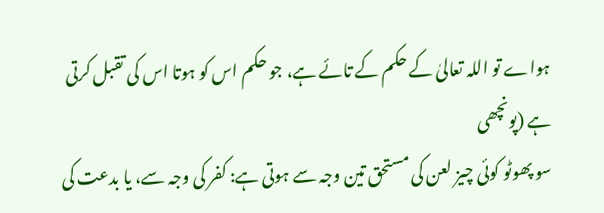ہواے تو اللہ تعالیٰ کے حکم کے تائے ہے، جو حکم اس کو ہوتا اس کی تقبل کرتی ہے (پونچھی
سو پھوٹو کوئی چیز لعن کی مستحق تین وجہ سے ہوتی ہے: کفر کی وجہ سے، یا بدعت کی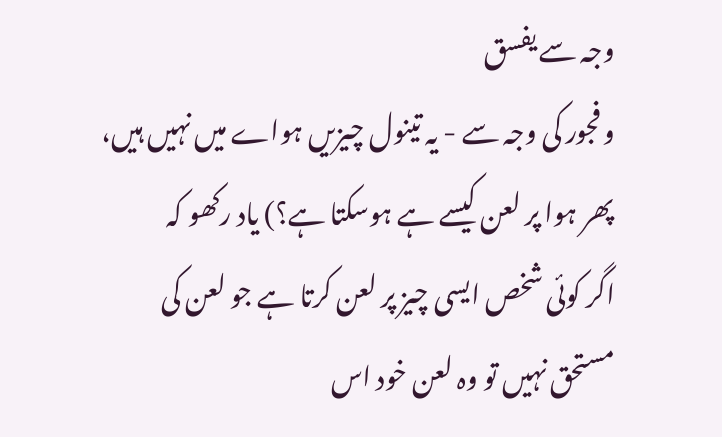وجہ سے یفسق
و فجور کی وجہ سے - یہ تینول چیزیں ہواے میں نہیں ہیں، پھر ہوا پر لعن کیسے ہے ہوسکتا ہے؟) یاد رکھو کہ
اگر کوئی شخص ایسی چیز پر لعن کرتا ہے جو لعن کی مستحق نہیں تو وہ لعن خود اس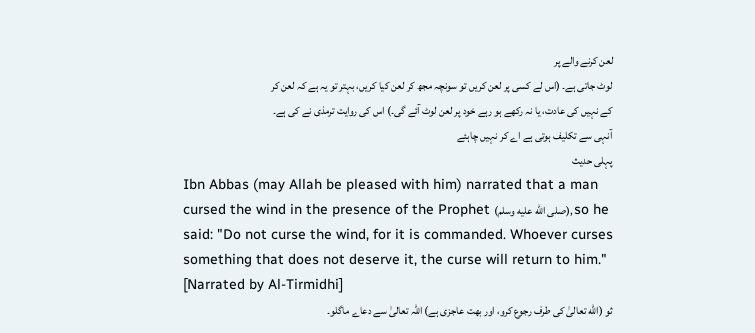لعن کرنے والے پر
لوٹ جاتی ہے۔ (اس لے کسی پر لعن کریں تو سونچہ مجھ کر لعن کیا کریں، بہتر تو یہ ہے کہ لعن کر
کے نہیں کی عادت، یا نہ رکھے ہو رہے خود پر لعن لوٹ آئے گی۔) اس کی روایت ترمذی نے کی ہے۔
آنہی سے تکلیف ہوتی ہے اے کر نہیں چاہئے
پہلی حدیث
Ibn Abbas (may Allah be pleased with him) narrated that a man cursed the wind in the presence of the Prophet (صلى الله عليه وسلم), so he said: "Do not curse the wind, for it is commanded. Whoever curses something that does not deserve it, the curse will return to him." [Narrated by Al-Tirmidhi]
ثو (اللّٰه تعالیٰ کی طرف رجوع کرو، اور بھت عاجزی ہے) اللّٰہ تعالیٰ سے دعاے ماگلو۔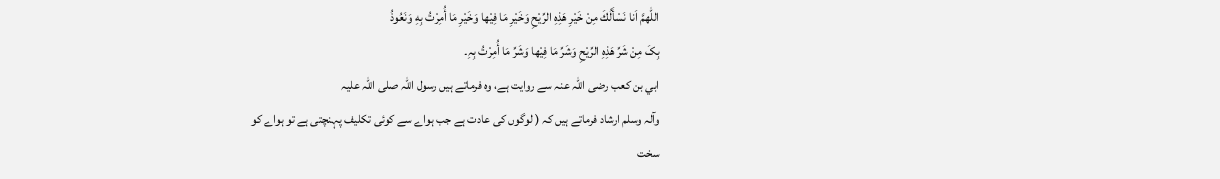اللّٰهمَّ اَنا نَسْأَلُكَ مِنْ خَيْرِ هَذِهِ الرِّیْحِ وَخَیْرِ مَا فِیْها وَخَیْرِ مَا أُمِرْتُ بِهِ وَنَعُوذُ
بِکَ مِنْ شَرِّ هَذِهِ الرِّیْحِ وَشَرِّ مَا فِیْها وَشَرِّ مَا أُمِرْتُ بِہِ۔
ابي بن کعب رضی اللہ عنہ سے روایت ہے، وہ فرماتے ہیں رسول اللہ صلی اللہ علیہ
وآلہ وسلم ارشاد فرماتے ہیں کہ ( لوگوں کی عادت ہے جب ہواے سے کوئی تکلیف پہنچتی ہے تو ہواے کو
سخت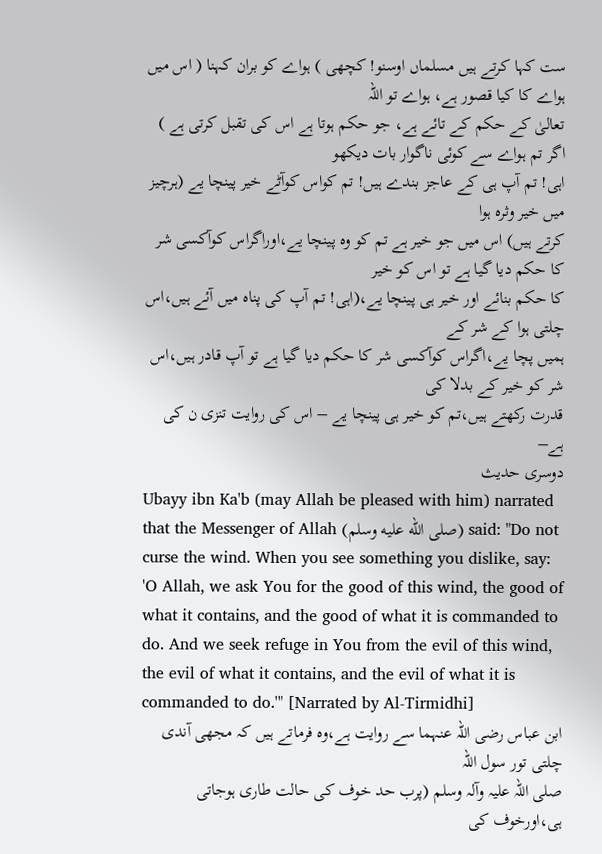ست کہا کرتے ہیں مسلماں اوسنو! کچھی ) ہواے کو بران کہنا ( اس میں ہواے کا کیا قصور ہے، ہواے تو اللہ
تعالیٰ کے حکم کے تائے ہے، جو حکم ہوتا ہے اس کی تقبل کرتی ہے ) اگر تم ہواے سے کوئی ناگوار بات دیکھو
اہی! تم آپ ہی کے عاجز بندے ہیں! تم کواس کوآٹے خیر پینچا یے (ہرچیز میں خیر وثرہ ہوا
کرتے ہیں) اس میں جو خیر ہے تم کو وہ پینچا یے،اوراگراس کوآکسی شر کا حکم دیا گیا ہے تو اس کو خیر
کا حکم بنائے اور خیر ہی پینچا یے،(اہی! تم آپ کی پناہ میں آئے ہیں،اس چلتی ہوا کے شر کے
ہمیں پچا یے،اگراس کوآکسی شر کا حکم دیا گیا ہے تو آپ قادر ہیں،اس شر کو خیر کے بدلا کی
قدرت رکھتے ہیں،تم کو خیر ہی پینچا یے – اس کی روایت تنزی ن کی ہے–
دوسری حدیث
Ubayy ibn Ka'b (may Allah be pleased with him) narrated that the Messenger of Allah (صلى الله عليه وسلم) said: "Do not curse the wind. When you see something you dislike, say: 'O Allah, we ask You for the good of this wind, the good of what it contains, and the good of what it is commanded to do. And we seek refuge in You from the evil of this wind, the evil of what it contains, and the evil of what it is commanded to do.'" [Narrated by Al-Tirmidhi]
ابن عباس رضی اللہ عنہما سے روایت ہے،وہ فرماتے ہیں کہ مجھی آندی چلتی تور سول اللہ
صلی اللہ علیہ وآلہ وسلم (پرب حد خوف کی حالت طاری ہوجاتی ہی،اورخوف کی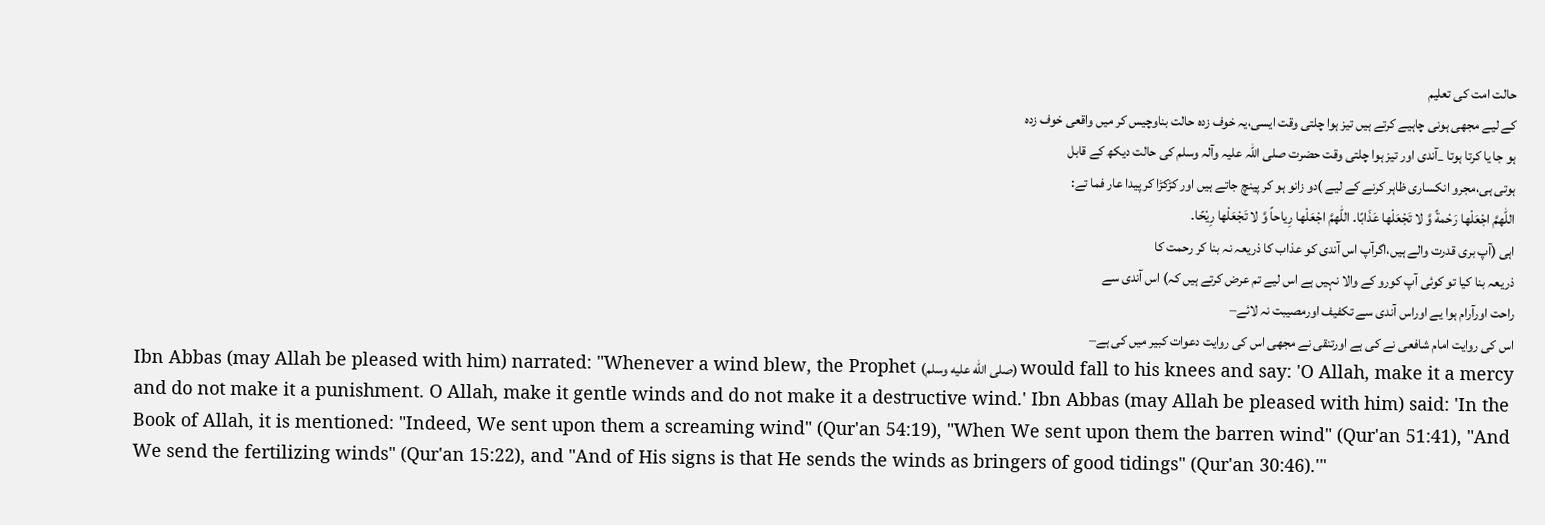حالت امت کی تعلیم
کے لیے مجھی ہونی چاہیے کرتے ہیں تیز ہوا چلتی وقت ایسی،یہ خوف زدہ حالت بناوچیس کر میں واقعی خوف زدہ
ہو جا یا کرتا ہوتا _آندی اور تیز ہوا چلتی وقت حضرت صلی اللہ علیہ وآلہ وسلم کی حالت دیکھ کے قابل
ہوتی ہی،مجرو انکساری ظاہر کرنے کے لیے )دو زانو ہو کر پینچ جاتے ہیں اور کڑکڑا کر پیدا عار فما تے:
اللّٰهمَّ اجْعَلْها رَحْمةً وَّ لا تَجْعَلْها عَذَابًا۔ اللّٰهمَّ اجْعَلْها رِياحاً وَّ لا تَجْعَلْها رِیْحًا۔
اہی (آپ بری قدرت والے ہیں،اگرآپ اس آندی کو عذاب کا ذریعہ نہ بنا کر رحمت کا
ذریعہ بنا کیا تو کوئی آپ کورو کے والا نہیں ہے اس لیے تم عرض کرتے ہیں کہ) اس آندی سے
راحت اورآرام ہوا یے اوراس آندی سے تکفیف اورمصیبت نہ لائے–
اس کی روایت امام شافعی نے کی ہے اورتنقی نے مجھی اس کی روایت دعوات کبیر میں کی ہے–
Ibn Abbas (may Allah be pleased with him) narrated: "Whenever a wind blew, the Prophet (صلى الله عليه وسلم) would fall to his knees and say: 'O Allah, make it a mercy and do not make it a punishment. O Allah, make it gentle winds and do not make it a destructive wind.' Ibn Abbas (may Allah be pleased with him) said: 'In the Book of Allah, it is mentioned: "Indeed, We sent upon them a screaming wind" (Qur'an 54:19), "When We sent upon them the barren wind" (Qur'an 51:41), "And We send the fertilizing winds" (Qur'an 15:22), and "And of His signs is that He sends the winds as bringers of good tidings" (Qur'an 30:46).'"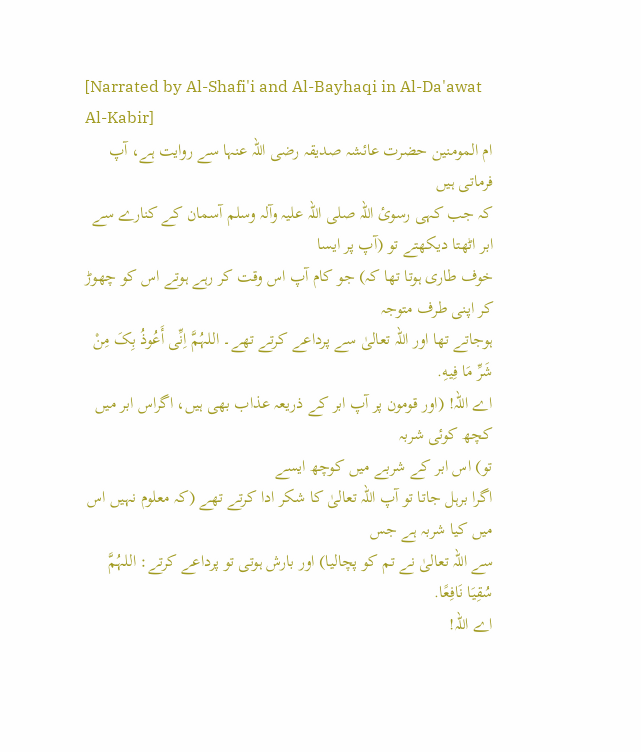[Narrated by Al-Shafi'i and Al-Bayhaqi in Al-Da'awat Al-Kabir]
ام المومنین حضرت عائشہ صدیقہ رضی اللہ عنہا سے روایت ہے، آپ فرماتی ہیں
کہ جب کہی رسوئ اللہ صلی اللہ علیہ وآلہ وسلم آسمان کے کنارے سے ابر اٹھتا دیکھتے تو (آپ پر ایسا
خوف طاری ہوتا تھا کہ) جو کام آپ اس وقت کر رہے ہوتے اس کو چھوڑ کر اپنی طرف متوجہ
ہوجاتے تھا اور اللہ تعالیٰ سے پرداعے کرتے تھے۔ اللہُمَّ اِنِّی أَعُوذُ بِکَ مِنْ شَرِّ مَا فِیهِ.
اے اللہ! (اور قومون پر آپ ابر کے ذریعہ عذاب بھی ہیں، اگراس ابر میں کچھ کوئی شربہ
تو) اس ابر کے شربے میں کوچھ ایسے
اگرا برہل جاتا تو آپ اللہ تعالیٰ کا شکر ادا کرتے تھے (کہ معلوم نہیں اس میں کیا شربہ ہے جس
سے اللہ تعالیٰ نے تم کو پچالیا) اور بارش ہوتی تو پرداعے کرتے: اللہُمَّ سُقِیَا نَافِعًا.
اے اللہ!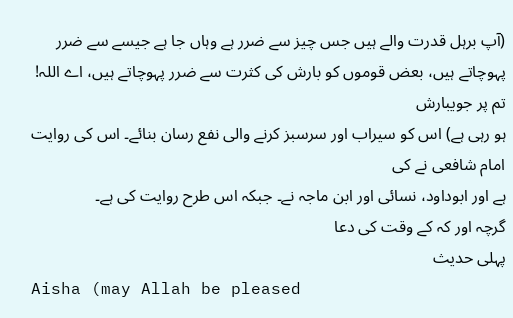(آپ برہل قدرت والے ہیں جس چیز سے ضرر ہے وہاں جا ہے جیسے سے ضرر
پہوچاتے ہیں، بعض قوموں کو بارش کی کثرت سے ضرر پہوچاتے ہیں، اے اللہ! تم پر جویبارش
ہو رہی ہے) اس کو سیراب اور سرسبز کرنے والی نفع رسان بنائے۔ اس کی روایت امام شافعی نے کی
ہے اور ابوداود، نسائی اور ابن ماجہ نے۔ جبکہ اس طرح روایت کی ہے۔
گرچہ اور کہ کے وقت کی دعا
پہلی حدیث
Aisha (may Allah be pleased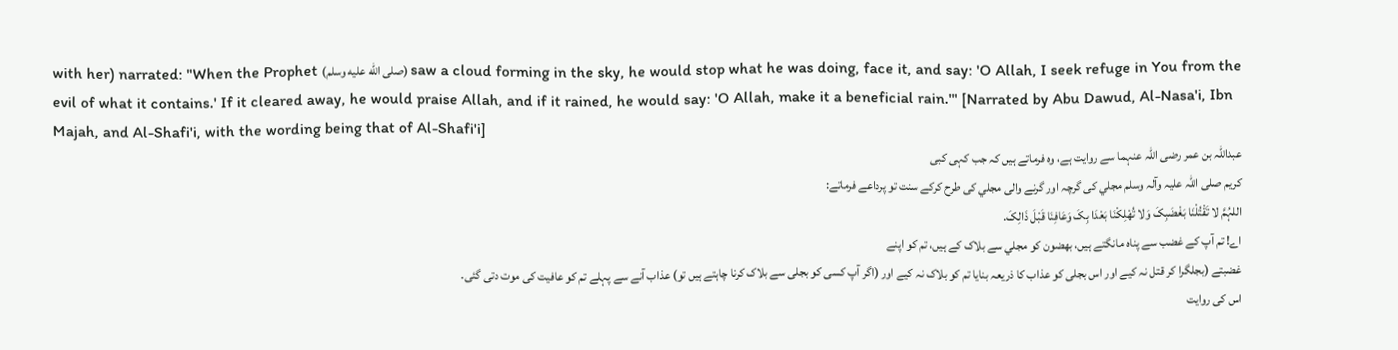with her) narrated: "When the Prophet (صلى الله عليه وسلم) saw a cloud forming in the sky, he would stop what he was doing, face it, and say: 'O Allah, I seek refuge in You from the evil of what it contains.' If it cleared away, he would praise Allah, and if it rained, he would say: 'O Allah, make it a beneficial rain.'" [Narrated by Abu Dawud, Al-Nasa'i, Ibn Majah, and Al-Shafi'i, with the wording being that of Al-Shafi'i]
عبداللہ بن عمر رضی اللہ عنہما سے روایت ہے، وہ فرماتے ہیں کہ جب کہی کبی
کریم صلی اللہ علیہ وآلہ وسلم مجلي کی گرچہ اور گرنے والی مجلي کی طرح کرکے سنت تو پرداعے فرماتے:
اللہُمَّ لا تَقْتُلْنَا بَغْضَبِکَ وَلا تُهْلِکْنَا بَعْدَا بِکَ وَعَافِنَا قَبْلَ ذَالِکَ.
اے! تم آپ کے غضب سے پناہ مانگتے ہیں، بھضون کو مجلي سے بلاک کے ہیں، تم کو اپنے
غضبتے (بجلگرا کر قتل نہ کیے اور اس بجلی کو عذاب کا ذریعہ بنایا تم کو بلاک نہ کیے اور (اگر آپ کسی کو بجلی سے بلاک کرنا چاہتے ہیں تو) عذاب آنے سے پہلے تم کو عافیت کی موت دتی گئی۔
اس کی روايت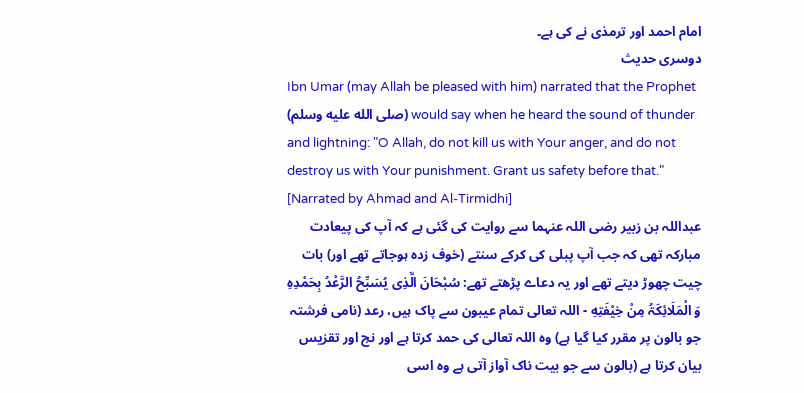امام احمد اور ترمذی نے کی ہے۔
دوسری حدیث
Ibn Umar (may Allah be pleased with him) narrated that the Prophet (صلى الله عليه وسلم) would say when he heard the sound of thunder and lightning: "O Allah, do not kill us with Your anger, and do not destroy us with Your punishment. Grant us safety before that." [Narrated by Ahmad and Al-Tirmidhi]
عبداللہ بن زبیر رضی اللہ عنہما سے روایت کی گئی ہے کہ آپ کی پیعادت مبارکہ تھی کہ جب آپ پبلی کی کرکے سنتے (خوف زدہ ہوجاتے تھے اور) بات چیت چھوڑ دیتے تھے اور یہ دعاے پڑھتے تھے: سُبْحَانَ الَّذِی یُسَبِّحُ الرَّعْدُ بِحَمْدِهِ وَ الْمَلَائِکَۃُ مِنْ خِیْفَتِهِ - اللہ تعالی تمام عیبون سے پاک ہیں، رعد (نامی فرشتہ جو بالون پر مقرر کیا گیا ہے) وہ اللہ تعالی کی حمد کرتا ہے اور نج اور تقزیس بیان کرتا ہے (بالون سے جو بیت ناک آواز آتی ہے وہ اسی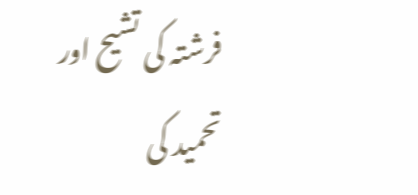فرشتہ کی تشیح اور تحمید کی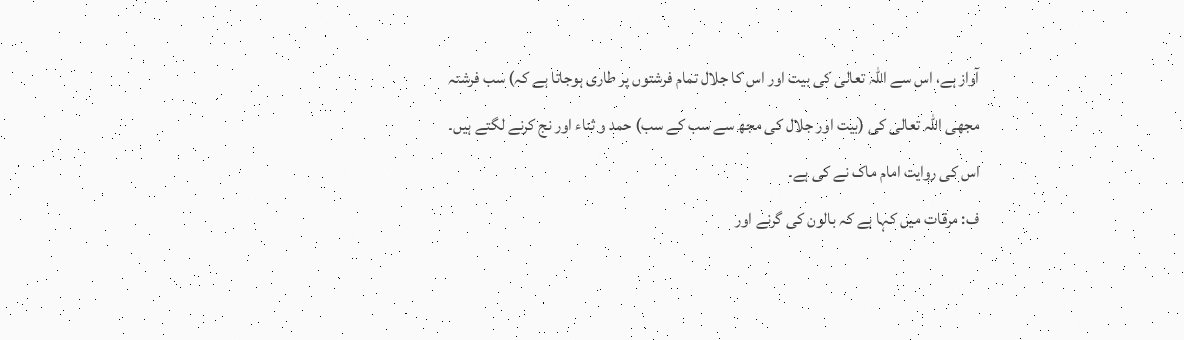آواز ہے، اس سے اللہ تعالی کی بیت اور اس کا جلال تمام فرشتوں پر طاری ہوجاتا ہے کہ) سب فرشتہ مجھی اللہ تعالی کی (بیت اور جلال کی مجھ سے سب کے سب) حمد و ثناء اور نج کرنے لگتے ہیں۔ اس کی روایت امام ماک نے کی ہے۔
ف: مرقات میں کہا ہے کہ بالون کی گرنے اور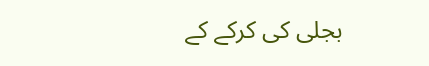بجلی کی کرکے کے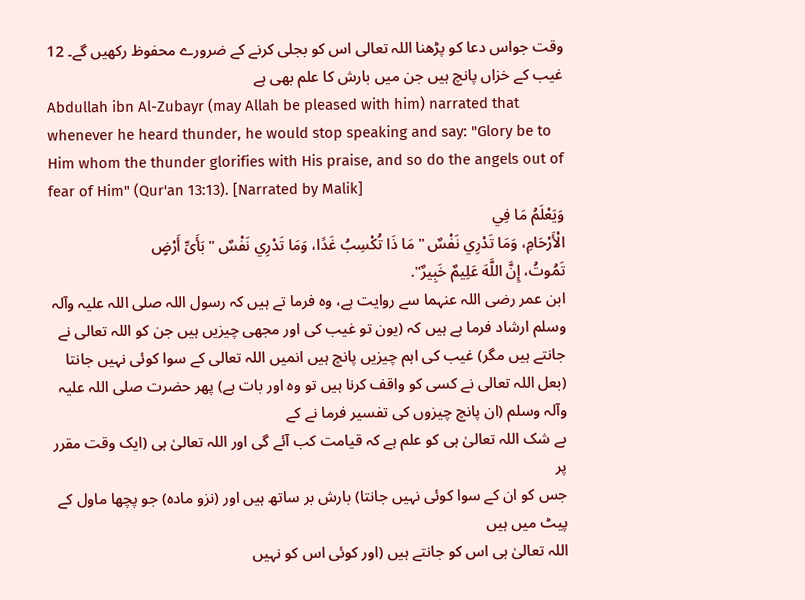وقت جواس دعا کو پڑھنا اللہ تعالی اس کو بجلی کرنے کے ضرورے محفوظ رکھیں گے۔ 12 غیب کے خزاں پانچ ہیں جن میں بارش کا علم بھی ہے
Abdullah ibn Al-Zubayr (may Allah be pleased with him) narrated that whenever he heard thunder, he would stop speaking and say: "Glory be to Him whom the thunder glorifies with His praise, and so do the angels out of fear of Him" (Qur'an 13:13). [Narrated by Malik]
وَيَعْلَمُ مَا فِي
الْأَرْحَامِ، وَمَا تَدْرِي نَفْسٌ " مَا ذَا تُكْسِبُ غَدًا، وَمَا تَدْرِي نَفْسٌ " بَأَىِّ أَرْضٍ
تَمُوتُ، إِنَّ اللَّهَ عَلِيمٌ خَبِيرٌ".
ابن عمر رضی اللہ عنہما سے روایت ہے، وہ فرما تے ہیں کہ رسول اللہ صلی اللہ علیہ وآلہ وسلم ارشاد فرما ہے ہیں کہ (یون تو غیب کی اور مجھی چیزیں ہیں جن کو اللہ تعالی نے جانتے ہیں مگر) غیب کی اہم چیزیں پانچ ہیں انمیں اللہ تعالی کے سوا کوئی نہیں جانتا (بعل اللہ تعالی نے کسی کو واقف کرنا ہیں تو وہ اور بات ہے) پھر حضرت صلی اللہ علیہ وآلہ وسلم (ان پانچ چیزوں کی تفسیر فرما نے کے
بے شک اللہ تعالیٰ ہی کو علم ہے کہ قیامت کب آئے گی اور اللہ تعالیٰ ہی (ایک وقت مقرر پر
جس کو ان کے سوا کوئی نہیں جانتا) بارش بر ساتھ ہیں اور (نزو مادہ) جو پچھا ماول کے پیٹ میں ہیں
اللہ تعالیٰ ہی اس کو جانتے ہیں (اور کوئی اس کو نہیں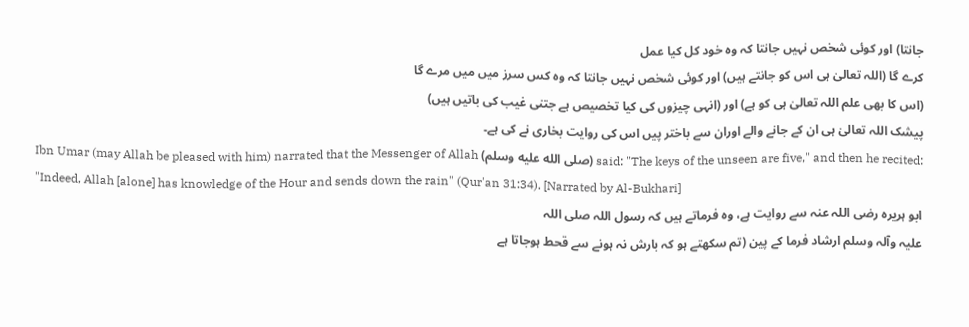جانتا) اور کوئی شخص نہیں جانتا کہ وہ خود کل کیا عمل
کرے گا (اللہ تعالیٰ ہی اس کو جانتے ہیں) اور کوئی شخص نہیں جانتا کہ وہ کس سرز میں میں مرے گا
(اس کا بھی علم اللہ تعالیٰ ہی کو ہے) اور (انہی چیزوں کی کیا تخصیص ہے جتنی غیب کی باتیں ہیں)
پیشک اللہ تعالیٰ ہی ان کے جانے والے اوران سے باختر پیں اس کی روایت بخاری نے کی ہے۔
Ibn Umar (may Allah be pleased with him) narrated that the Messenger of Allah (صلى الله عليه وسلم) said: "The keys of the unseen are five," and then he recited: "Indeed, Allah [alone] has knowledge of the Hour and sends down the rain" (Qur'an 31:34). [Narrated by Al-Bukhari]
ابو ہریرہ رضی اللہ عنہ سے روایت ہے، وہ فرماتے ہیں کہ رسول اللہ صلی اللہ
علیہ وآلہ وسلم ارشاد فرما کے پین (تم سکھتے ہو کہ بارش نہ ہونے سے قحط ہوجاتا ہے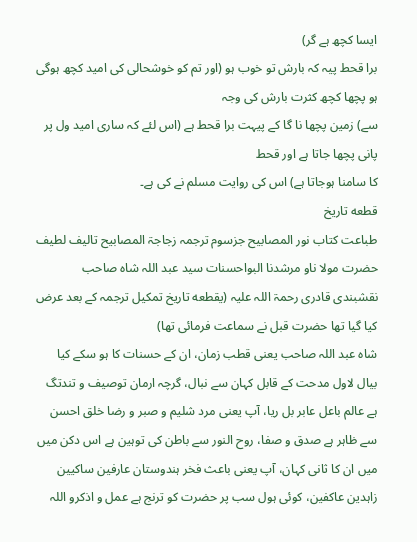ایسا کچھ ہے گر)
برا قحط پیہ کہ بارش تو خوب ہو (اور تم کو خوشحالی کی امید کچھ ہوگی ہو پچھا کچھ کثرت بارش کی وجہ
سے) زمین پچھا نا گا کے پیہت برا قحط ہے (اس لئے کہ ساری امید ول پر پانی پچھا جاتا ہے اور قحط
کا سامنا ہوجاتا ہے) اس کی روایت مسلم نے کی ہے۔
قطعه تاریخ
طباعت کتاب نور المصابیح جزسوم ترجمہ زجاجۃ المصابیح تالیف لطیف حضرت مولا ناو مرشدنا البواحسنات سید عبد اللہ شاہ صاحب نقشبندی قادری رحمۃ اللہ علیہ (یقطعه تاریخ تمکیل ترجمہ کے بعد عرض کیا گیا تھا حضرت قبل نے سماعت فرمائی تھا)
شاہ عبد اللہ صاحب یعنی قطب زمان، ان کے حسنات کا ہو سکے کیا بیال لاول مدحت کے قابل کہان سے نبال، گرچہ ارمان توصیف و تندتگ ہے عالم باعل عابر بل ریا، آپ یعنی مرد شلیم و صبر و رضا خلق احسن سے ظاہر ہے صدق و صفا، روح النور سے باطن کی توہین ہے اس دکن میں میں ان کا ثانی کہان، آپ یعنی باعث فخر ہندوستان عارفین ساکیین زاہدین عاکفین، کوئی ہول سب پر حضرت کو ترنج ہے عمل و اذکرو اللہ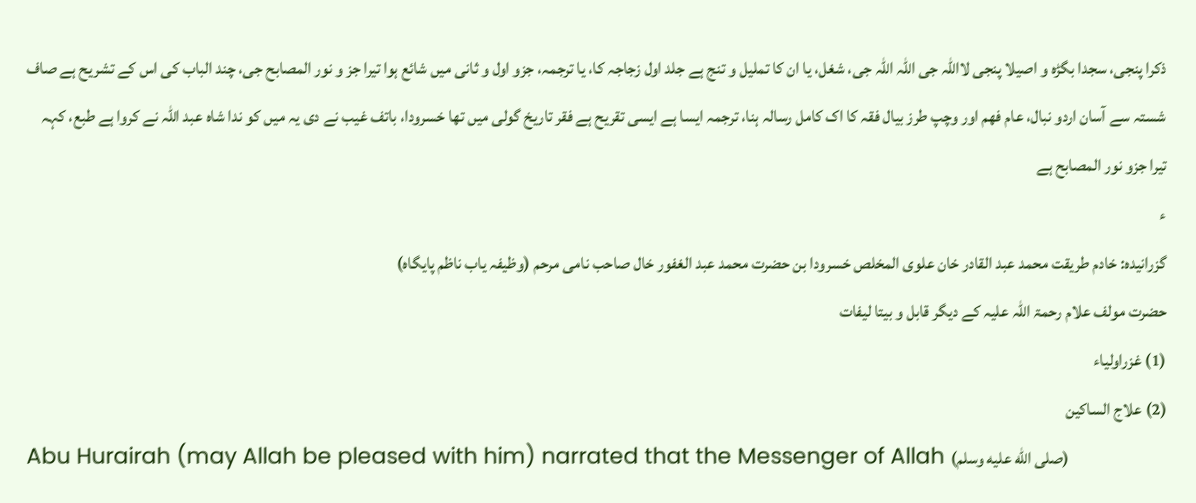ذکرا پنجی، سجدا بگڑہ و اصیلا پنجی لااللہ جی اللہ اللہ جی، شغل، یا ان کا تملیل و تنج ہے جلد اول زجاجہ کا، یا ترجمہ، جزو اول و ثانی میں شائع ہوا تیرا جز و نور المصابح جی، چند الباب کی اس کے تشریح ہے صاف شستہ سے آسان اردو نبال، عام فهم اور وچپ طرز بیال فقہ کا اک کامل رسالہ ہنا، ترجمہ ایسا ہے ایسی تقریح ہے فقر تاریخ گولی میں تھا خسرودا، باتف غیب نے دی یہ میں کو ندا شاہ عبد اللہ نے کروا ہے طبع، کہہ تیرا جزو نور المصابح ہے
ء
گزرانیدہ: خادم طریقت محمد عبد القادر خان علوی المخلص خسرودا بن حضرت محمد عبد الغفور خال صاحب نامی مرحم (وظیفہ یاب ناظم پایگاه)
حضرت مولف علام رحمۃ اللہ علیہ کے دیگر قابل و بیتا لیفات
(1) غزراولیاء
(2) علاج الساکین
Abu Hurairah (may Allah be pleased with him) narrated that the Messenger of Allah (صلى الله عليه وسلم)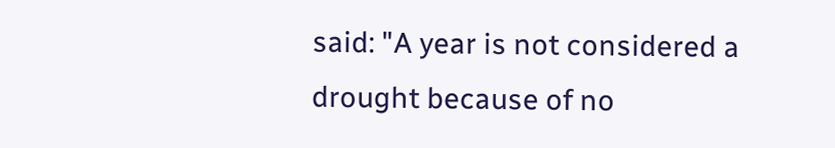said: "A year is not considered a drought because of no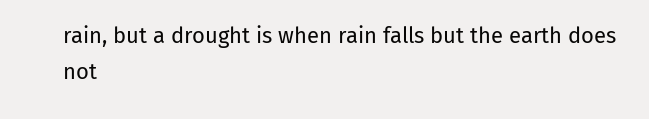rain, but a drought is when rain falls but the earth does not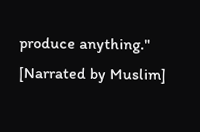produce anything." [Narrated by Muslim]